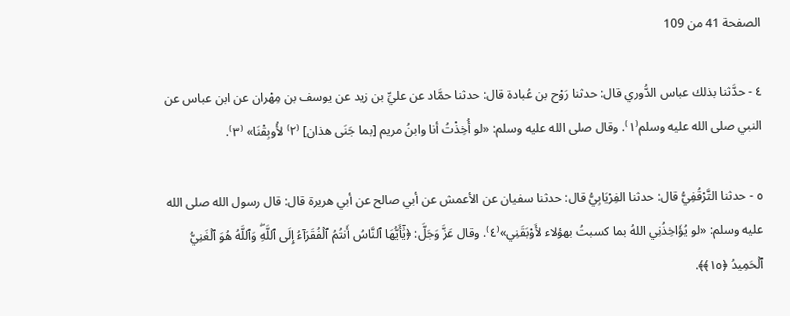الصفحة 41 من 109

٤ - حدَّثنا بذلك عباس الدُّوري قال: حدثنا رَوْح بن عُبادة قال: حدثنا حمَّاد عن عليِّ بن زيد عن يوسف بن مِهْران عن ابن عباس عن النبي صلى الله عليه وسلم⁽١⁾. وقال صلى الله عليه وسلم: «لو أُخِذْتُ أنا وابنُ مريم [بما جَنَى هذان] ⁽٢⁾ لأُوبِقْنَا» ⁽٣⁾.

٥ - حدثنا التَّرْقُفِيُّ قال: حدثنا الفِرْيَابِيُّ قال: حدثنا سفيان عن الأعمش عن أبي صالح عن أبي هريرة قال: قال رسول الله صلى الله عليه وسلم: «لو يُؤَاخِذُنِي اللهُ بما كسبتُ بهؤلاء لأَوْبَقَنِي»⁽٤⁾. وقال عَزَّ وَجَلَّ: ﴿يَٰٓأَيُّهَا ٱلنَّاسُ أَنتُمُ ٱلۡفُقَرَآءُ إِلَى ٱللَّهِۖ وَٱللَّهُ هُوَ ٱلۡغَنِيُّ ٱلۡحَمِيدُ ﴿١٥﴾﴾.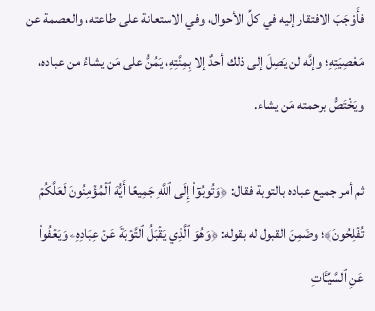فأَوْجَبَ الافتقار إليه في كلِّ الأحوال، وفي الاستعانة على طاعته، والعصمة عن مَعْصِيَتِهِ؛ وإنَّه لن يَصِلَ إلى ذلك أحدٌ إلا بِمِنَّتِهِ، يَمُنُّ على مَن يشاءُ من عباده، ويَخْتَصُّ برحمته مَن يشاء.

ثم أمر جميع عباده بالتوبة فقال: ﴿وَتُوبُوٓاْ إِلَى ٱللَّهِ جَمِيعًا أَيُّهَ ٱلۡمُؤۡمِنُونَ لَعَلَّكُمۡ تُفۡلِحُونَ﴾؛ وضَمِنَ القبول له بقوله: ﴿وَهُوَ ٱلَّذِي يَقۡبَلُ ٱلتَّوۡبَةَ عَنۡ عِبَادِهِۦ وَيَعۡفُواْ عَنِ ٱلسَّيِّـَٔاتِ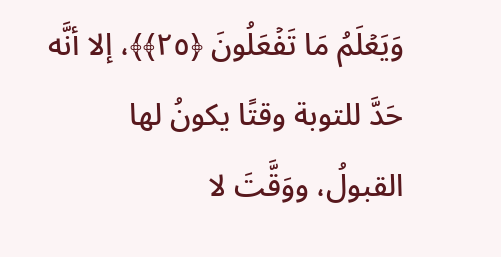وَيَعۡلَمُ مَا تَفۡعَلُونَ ﴿٢٥﴾﴾، إلا أنَّه حَدَّ للتوبة وقتًا يكونُ لها القبولُ، ووَقَّتَ لا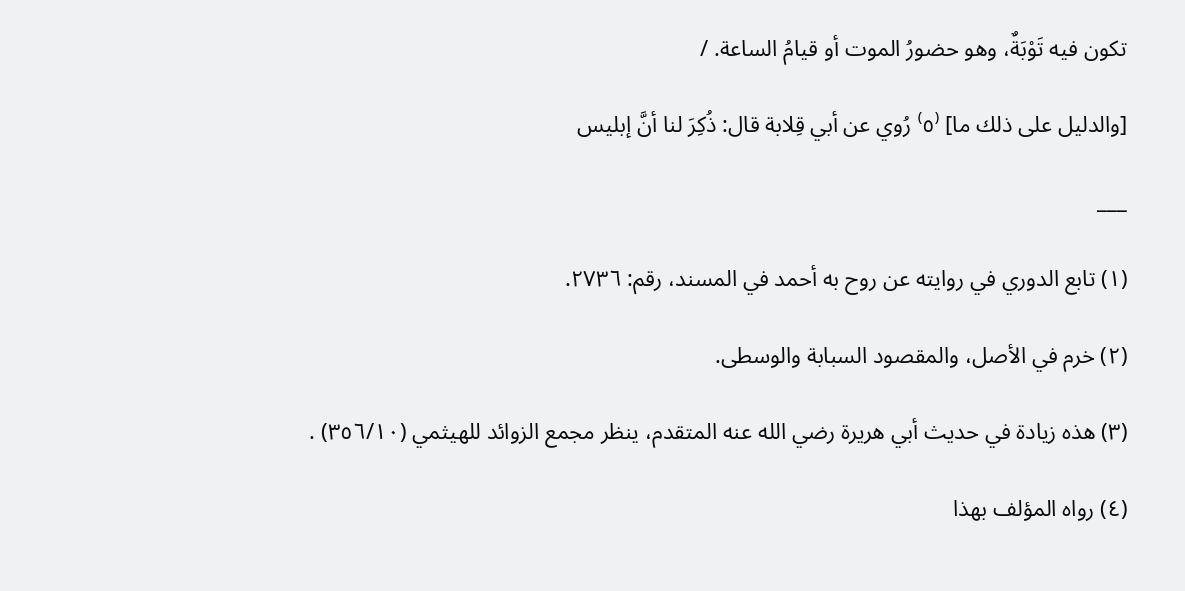تكون فيه تَوْبَةٌ، وهو حضورُ الموت أو قيامُ الساعة. /

[والدليل على ذلك ما] ⁽٥⁾ رُوي عن أبي قِلابة قال: ذُكِرَ لنا أنَّ إبليس

___

(١) تابع الدوري في روايته عن روح به أحمد في المسند، رقم: ٢٧٣٦.

(٢) خرم في الأصل، والمقصود السبابة والوسطى.

(٣) هذه زيادة في حديث أبي هريرة رضي الله عنه المتقدم، ينظر مجمع الزوائد للهيثمي (٣٥٦/١٠) .

(٤) رواه المؤلف بهذا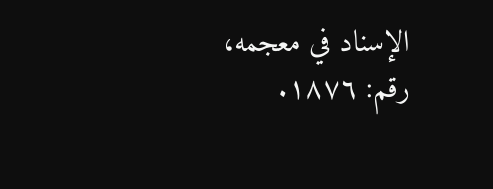الإسناد في معجمه، رقم: ١٨٧٦.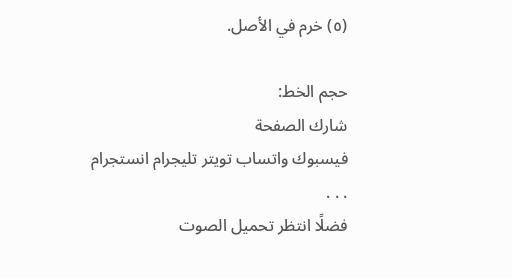(٥) خرم في الأصل.

حجم الخط:
شارك الصفحة
فيسبوك واتساب تويتر تليجرام انستجرام
. . .
فضلًا انتظر تحميل الصوت